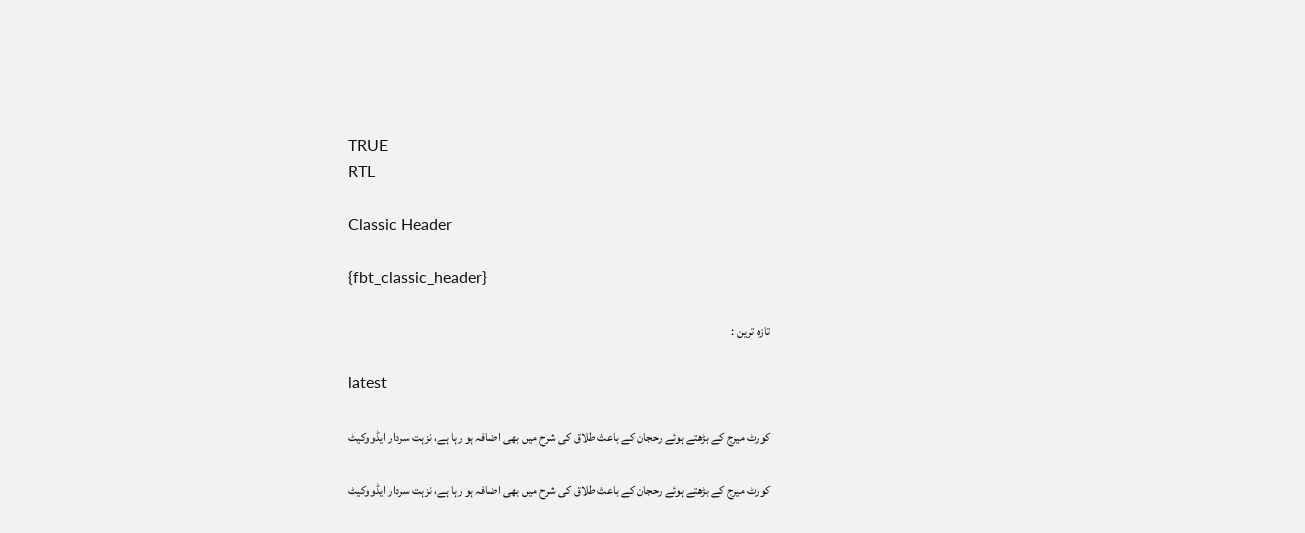TRUE
RTL

Classic Header

{fbt_classic_header}

تازہ ترین :

latest

کورٹ میرج کے بڑھتے ہوئے رحجان کے باعث طلاق کی شرح میں بھی اضافہ ہو رہا ہے، نزہت سردار ایڈووکیٹ

کورٹ میرج کے بڑھتے ہوئے رحجان کے باعث طلاق کی شرح میں بھی اضافہ ہو رہا ہے، نزہت سردار ایڈووکیٹ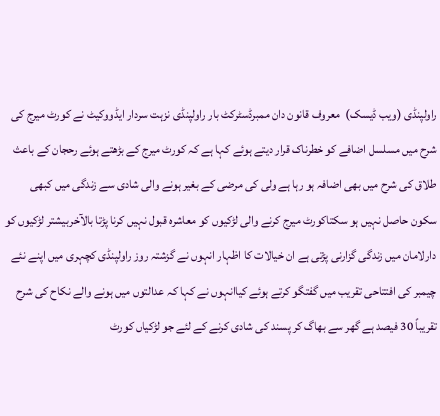راولپنڈی (ویب ڈیسک)  معروف قانون دان ممبرڈسٹرکٹ بار راولپنڈی نزہت سردار ایڈووکیٹ نے کورٹ میرج کی شرح میں مسلسل اضافے کو خطرناک قرار دیتے ہوئے کہا ہے کہ کورٹ میرج کے بڑھتے ہوئے رحجان کے باعث طلاق کی شرح میں بھی اضافہ ہو رہا ہے ولی کی مرضی کے بغیر ہونے والی شادی سے زندگی میں کبھی سکون حاصل نہیں ہو سکتاکورٹ میرج کرنے والی لڑکیوں کو معاشرہ قبول نہیں کرنا پڑتا بالآخربیشتر لڑکیوں کو دارلامان میں زندگی گزارنی پڑتی ہے ان خیالات کا اظہار انہوں نے گزشتہ روز راولپنڈی کچہری میں اپنے نئے چیمبر کی افتتاحی تقریب میں گفتگو کرتے ہوئے کیاانہوں نے کہا کہ عدالتوں میں ہونے والے نکاح کی شرح تقریباً 30 فیصد ہے گھر سے بھاگ کر پسند کی شادی کرنے کے لئے جو لڑکیاں کورٹ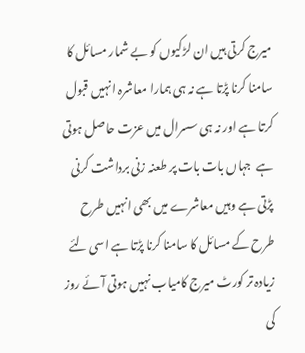میرج کرتی ہیں ان لڑکیوں کو بے شمار مسائل کا سامنا کرنا پڑتا ہے نہ ہی ہمارا معاشرہ انہیں قبول کرتا ہے اور نہ ہی سسرال میں عزت حاصل ہوتی ہے  جہاں بات بات پر طعنہ زنی برداشت کرنی پڑتی ہے وہیں معاشرے میں بھی انہیں طرح طرح کے مسائل کا سامنا کرنا پڑتا ہے اسی لئے زیادہ تر کورٹ میرج کامیاب نہیں ہوتی آئے روز کی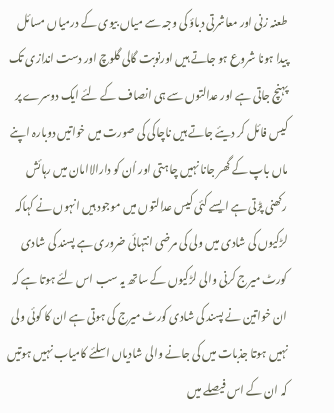طعنہ زنی اور معاشرتی دباؤ کی وجہ سے میاں بیوی کے درمیاں مسائل پیدا ہونا شروع ہو جاتے ہیں اورنوبت گالی گلوچ اور دست اندازی تک پہنچ جاتی ہے اور عدالتوں سے ہی انصاف کے لئے ایک دوسرے پر کیس فائل کر دیئے جاتے ہیں ناچاکی کی صورت میں خواتیں دوبارہ اپنے ماں باپ کے گھر جانا نہیں چاہتی اور اُن کو دارالاامان میں رہائش رکھنی پڑتی ہے ایسے کئی کیس عدالتوں میں موجود ہیں انہوں نے کہاکہ لڑکیوں کی شادی میں ولی کی مرضی انتہائی ضروری ہے پسند کی شادی کورٹ میرج کرنی والی لڑکیوں کے ساتھ یہ سب اس لئے ہوتا ہے کہ ان خواتین نے پسند کی شادی کورٹ میرج کی ہوتی ہے ان کا کوئی ولی نہیں ہوتا جذبات میں کی جانے والی شادیاں اسلئے کامیاب نہیں ہوتیں کہ ان کے اس فیصلے میں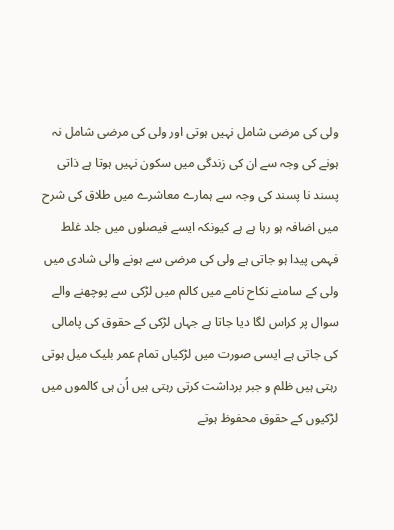ولی کی مرضی شامل نہیں ہوتی اور ولی کی مرضی شامل نہ ہونے کی وجہ سے ان کی زندگی میں سکون نہیں ہوتا ہے ذاتی پسند نا پسند کی وجہ سے ہمارے معاشرے میں طلاق کی شرح میں اضافہ ہو رہا ہے ہے کیونکہ ایسے فیصلوں میں جلد غلط فہمی پیدا ہو جاتی ہے ولی کی مرضی سے ہونے والی شادی میں ولی کے سامنے نکاح نامے میں کالم میں لڑکی سے پوچھنے والے سوال پر کراس لگا دیا جاتا ہے جہاں لڑکی کے حقوق کی پامالی کی جاتی ہے ایسی صورت میں لڑکیاں تمام عمر بلیک میل ہوتی رہتی ہیں ظلم و جبر برداشت کرتی رہتی ہیں اُن ہی کالموں میں لڑکیوں کے حقوق محفوظ ہوتے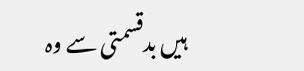ہیں بدقسمتی سے وہ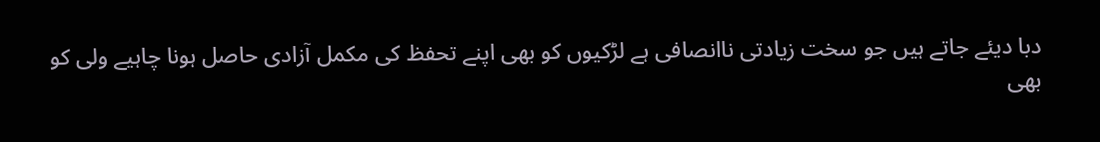دبا دیئے جاتے ہیں جو سخت زیادتی ناانصافی ہے لڑکیوں کو بھی اپنے تحفظ کی مکمل آزادی حاصل ہونا چاہیے ولی کو بھی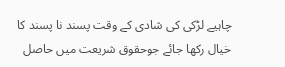چاہیے لڑکی کی شادی کے وقت پسند نا پسند کا خیال رکھا جائے جوحقوق شریعت میں حاصل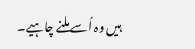ہیں وہ اُسے ملنے چاہیے۔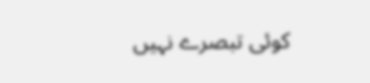کوئی تبصرے نہیں